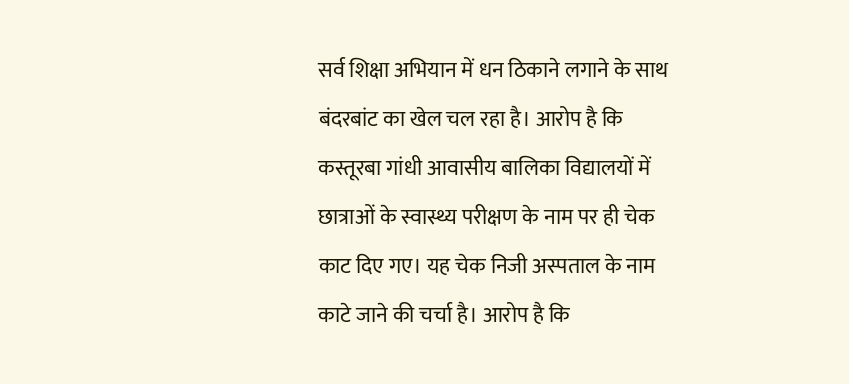सर्व शिक्षा अभियान में धन ठिकाने लगाने के साथ बंदरबांट का खेल चल रहा है। आरोप है कि कस्तूरबा गांधी आवासीय बालिका विद्यालयों में छात्राओं के स्वास्थ्य परीक्षण के नाम पर ही चेक काट दिए गए। यह चेक निजी अस्पताल के नाम काटे जाने की चर्चा है। आरोप है कि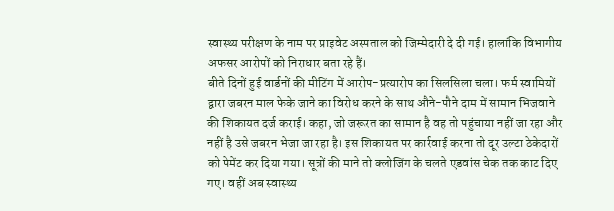स्वास्थ्य परीक्षण के नाम पर प्राइवेट अस्पताल को जिम्मेदारी दे दी गई। हालांकि विभागीय अफसर आरोपों को निराधार बता रहे हैं।
बीते दिनों हुई वार्डनों की मीटिंग में आरोप-प्रत्यारोप का सिलसिला चला। फर्म स्वामियों द्वारा जबरन माल फेके जाने का विरोध करने के साथ औने-पौने दाम में सामान भिजवाने की शिकायत दर्ज कराई। कहा, जो जरूरत का सामान है वह तो पहुंचाया नहीं जा रहा और नहीं है उसे जबरन भेजा जा रहा है। इस शिकायत पर कार्रवाई करना तो दूर उल्टा ठेकेदारों को पेमेंट कर दिया गया। सूत्रों की माने तो क्लोजिंग के चलते एडवांस चेक तक काट दिए गए। वहीं अब स्वास्थ्य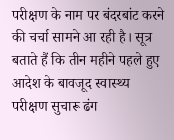परीक्षण के नाम पर बंदरबांट करने की चर्चा सामने आ रही है। सूत्र बताते हैं कि तीन महीने पहले हुए आदेश के बावजूद स्वास्थ्य परीक्षण सुचारू ढंग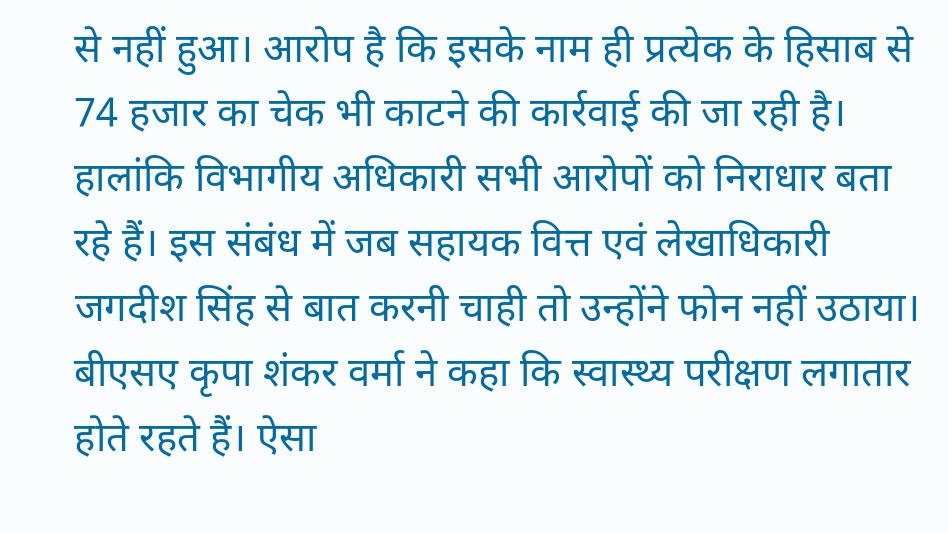से नहीं हुआ। आरोप है कि इसके नाम ही प्रत्येक के हिसाब से 74 हजार का चेक भी काटने की कार्रवाई की जा रही है। हालांकि विभागीय अधिकारी सभी आरोपों को निराधार बता रहे हैं। इस संबंध में जब सहायक वित्त एवं लेखाधिकारी जगदीश सिंह से बात करनी चाही तो उन्होंने फोन नहीं उठाया। बीएसए कृपा शंकर वर्मा ने कहा कि स्वास्थ्य परीक्षण लगातार होते रहते हैं। ऐसा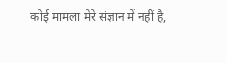कोई मामला मेरे संज्ञान में नहीं है,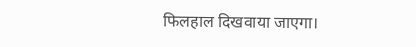फिलहाल दिखवाया जाएगा।